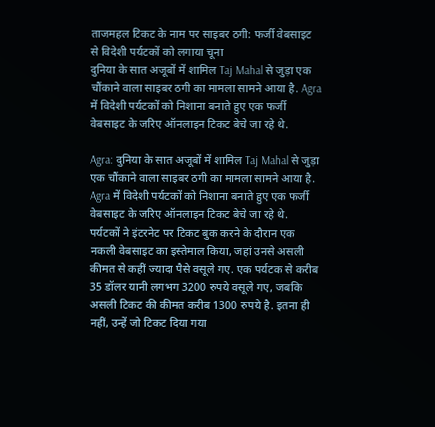ताजमहल टिकट के नाम पर साइबर ठगी: फर्जी वेबसाइट से विदेशी पर्यटकों को लगाया चूना
दुनिया के सात अजूबों में शामिल Taj Mahal से जुड़ा एक चौंकाने वाला साइबर ठगी का मामला सामने आया है. Agra में विदेशी पर्यटकों को निशाना बनाते हुए एक फर्जी वेबसाइट के जरिए ऑनलाइन टिकट बेचे जा रहे थे.

Agra: दुनिया के सात अजूबों में शामिल Taj Mahal से जुड़ा एक चौंकाने वाला साइबर ठगी का मामला सामने आया है. Agra में विदेशी पर्यटकों को निशाना बनाते हुए एक फर्जी वेबसाइट के जरिए ऑनलाइन टिकट बेचे जा रहे थे. पर्यटकों ने इंटरनेट पर टिकट बुक करने के दौरान एक नकली वेबसाइट का इस्तेमाल किया, जहां उनसे असली कीमत से कहीं ज्यादा पैसे वसूले गए. एक पर्यटक से करीब 35 डॉलर यानी लगभग 3200 रुपये वसूले गए, जबकि असली टिकट की कीमत करीब 1300 रुपये है. इतना ही नहीं, उन्हें जो टिकट दिया गया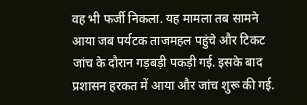वह भी फर्जी निकला. यह मामला तब सामने आया जब पर्यटक ताजमहल पहुंचे और टिकट जांच के दौरान गड़बड़ी पकड़ी गई. इसके बाद प्रशासन हरकत में आया और जांच शुरू की गई.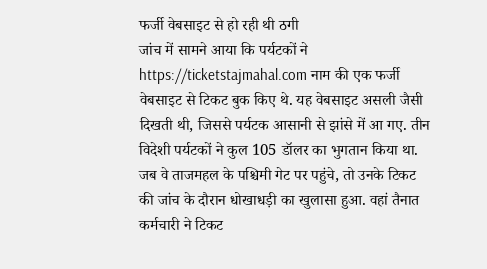फर्जी वेबसाइट से हो रही थी ठगी
जांच में सामने आया कि पर्यटकों ने https://ticketstajmahal.com नाम की एक फर्जी वेबसाइट से टिकट बुक किए थे. यह वेबसाइट असली जैसी दिखती थी, जिससे पर्यटक आसानी से झांसे में आ गए. तीन विदेशी पर्यटकों ने कुल 105 डॉलर का भुगतान किया था. जब वे ताजमहल के पश्चिमी गेट पर पहुंचे, तो उनके टिकट की जांच के दौरान धोखाधड़ी का खुलासा हुआ. वहां तैनात कर्मचारी ने टिकट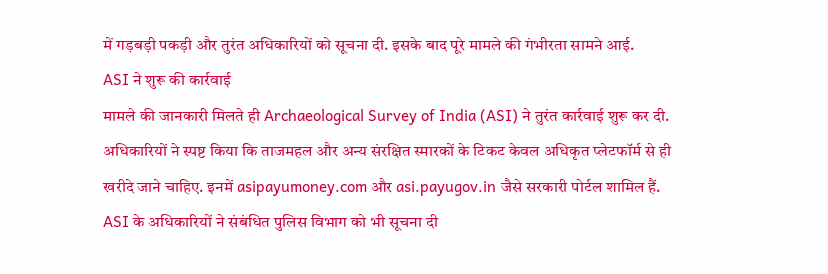में गड़बड़ी पकड़ी और तुरंत अधिकारियों को सूचना दी. इसके बाद पूरे मामले की गंभीरता सामने आई.
ASI ने शुरू की कार्रवाई
मामले की जानकारी मिलते ही Archaeological Survey of India (ASI) ने तुरंत कार्रवाई शुरू कर दी. अधिकारियों ने स्पष्ट किया कि ताजमहल और अन्य संरक्षित स्मारकों के टिकट केवल अधिकृत प्लेटफॉर्म से ही खरीदे जाने चाहिए. इनमें asipayumoney.com और asi.payugov.in जैसे सरकारी पोर्टल शामिल हैं. ASI के अधिकारियों ने संबंधित पुलिस विभाग को भी सूचना दी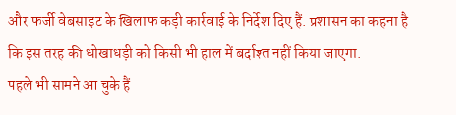और फर्जी वेबसाइट के खिलाफ कड़ी कार्रवाई के निर्देश दिए हैं. प्रशासन का कहना है कि इस तरह की धोखाधड़ी को किसी भी हाल में बर्दाश्त नहीं किया जाएगा.
पहले भी सामने आ चुके हैं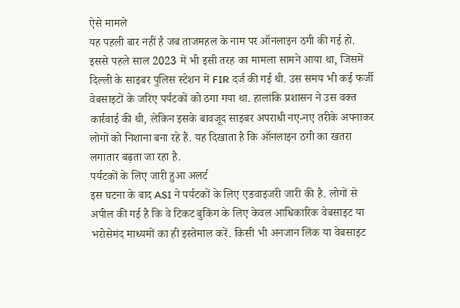ऐसे मामले
यह पहली बार नहीं है जब ताजमहल के नाम पर ऑनलाइन ठगी की गई हो. इससे पहले साल 2023 में भी इसी तरह का मामला सामने आया था, जिसमें दिल्ली के साइबर पुलिस स्टेशन में FIR दर्ज की गई थी. उस समय भी कई फर्जी वेबसाइटों के जरिए पर्यटकों को ठगा गया था. हालांकि प्रशासन ने उस वक्त कार्रवाई की थी, लेकिन इसके बावजूद साइबर अपराधी नए-नए तरीके अपनाकर लोगों को निशाना बना रहे हैं. यह दिखाता है कि ऑनलाइन ठगी का खतरा लगातार बढ़ता जा रहा है.
पर्यटकों के लिए जारी हुआ अलर्ट
इस घटना के बाद ASI ने पर्यटकों के लिए एडवाइजरी जारी की है. लोगों से अपील की गई है कि वे टिकट बुकिंग के लिए केवल आधिकारिक वेबसाइट या भरोसेमंद माध्यमों का ही इस्तेमाल करें. किसी भी अनजान लिंक या वेबसाइट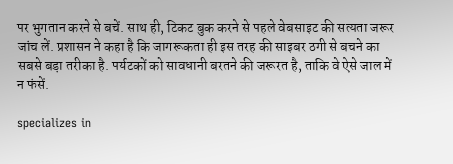पर भुगतान करने से बचें. साथ ही, टिकट बुक करने से पहले वेबसाइट की सत्यता जरूर जांच लें. प्रशासन ने कहा है कि जागरूकता ही इस तरह की साइबर ठगी से बचने का सबसे बड़ा तरीका है. पर्यटकों को सावधानी बरतने की जरूरत है, ताकि वे ऐसे जाल में न फंसें.

specializes in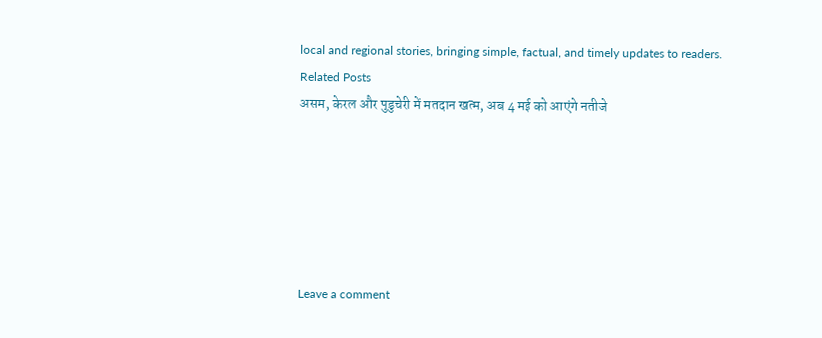local and regional stories, bringing simple, factual, and timely updates to readers.
Related Posts
असम, केरल और पुडुचेरी में मतदान खत्म, अब 4 मई को आएंगे नतीजे






Leave a comment